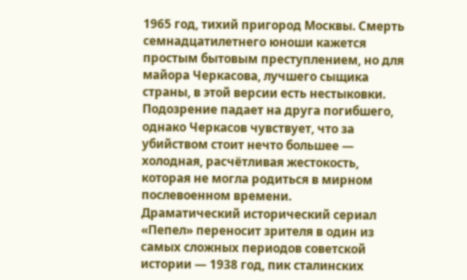1965 год, тихий пригород Москвы. Смерть семнадцатилетнего юноши кажется простым бытовым преступлением, но для майора Черкасова, лучшего сыщика страны, в этой версии есть нестыковки. Подозрение падает на друга погибшего, однако Черкасов чувствует, что за убийством стоит нечто большее — холодная, расчётливая жестокость, которая не могла родиться в мирном послевоенном времени.
Драматический исторический сериал «Пепел» переносит зрителя в один из самых сложных периодов советской истории — 1938 год, пик сталинских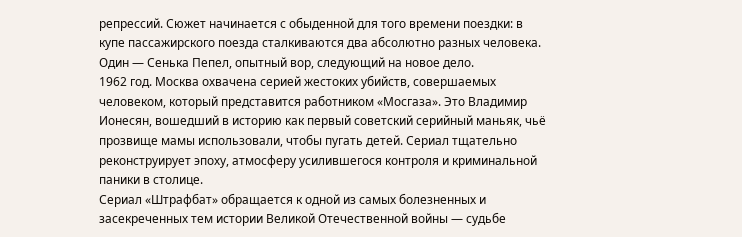репрессий. Сюжет начинается с обыденной для того времени поездки: в купе пассажирского поезда сталкиваются два абсолютно разных человека. Один — Сенька Пепел, опытный вор, следующий на новое дело.
1962 год. Москва охвачена серией жестоких убийств, совершаемых человеком, который представится работником «Мосгаза». Это Владимир Ионесян, вошедший в историю как первый советский серийный маньяк, чьё прозвище мамы использовали, чтобы пугать детей. Сериал тщательно реконструирует эпоху, атмосферу усилившегося контроля и криминальной паники в столице.
Сериал «Штрафбат» обращается к одной из самых болезненных и засекреченных тем истории Великой Отечественной войны — судьбе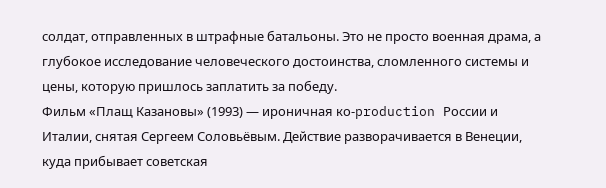солдат, отправленных в штрафные батальоны. Это не просто военная драма, а глубокое исследование человеческого достоинства, сломленного системы и цены, которую пришлось заплатить за победу.
Фильм «Плащ Казановы» (1993) — ироничная ко-production России и Италии, снятая Сергеем Соловьёвым. Действие разворачивается в Венеции, куда прибывает советская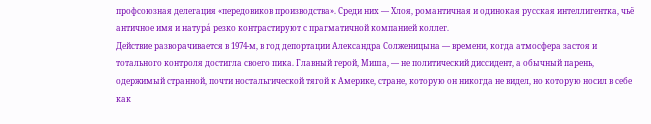профсоюзная делегация «передовиков производства». Среди них — Хлоя, романтичная и одинокая русская интеллигентка, чьё античное имя и натурá резко контрастируют с прагматичной компанией коллег.
Действие разворачивается в 1974-м, в год депортации Александра Солженицына — времени, когда атмосфера застоя и тотального контроля достигла своего пика. Главный герой, Миша, — не политический диссидент, а обычный парень, одержимый странной, почти ностальгической тягой к Америке, стране, которую он никогда не видел, но которую носил в себе как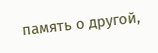память о другой,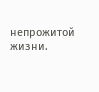непрожитой жизни.